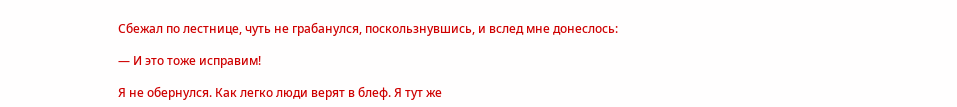Сбежал по лестнице, чуть не грабанулся, поскользнувшись, и вслед мне донеслось:

— И это тоже исправим!

Я не обернулся. Как легко люди верят в блеф. Я тут же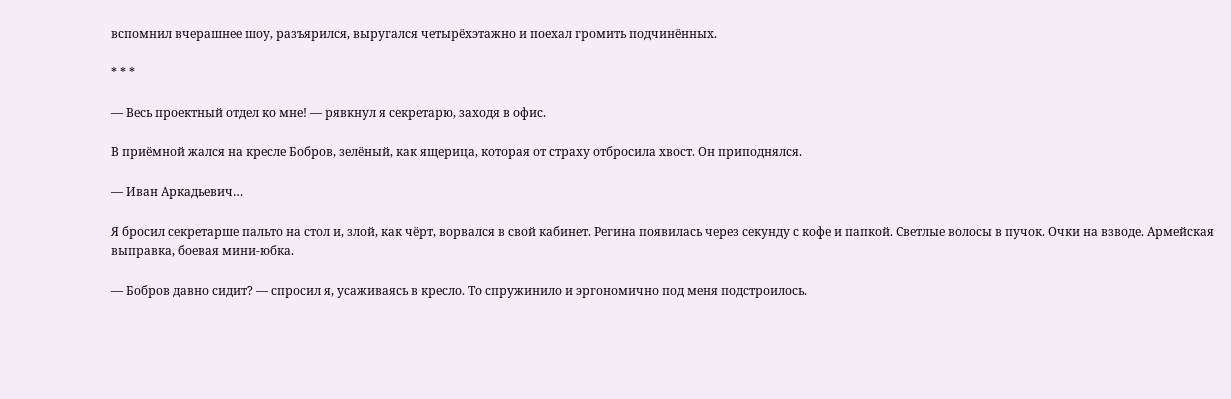вспомнил вчерашнее шоу, разъярился, выругался четырёхэтажно и поехал громить подчинённых.

* * *

— Весь проектный отдел ко мне! — рявкнул я секретарю, заходя в офис.

В приёмной жался на кресле Бобров, зелёный, как ящерица, которая от страху отбросила хвост. Он приподнялся.

— Иван Аркадьевич…

Я бросил секретарше пальто на стол и, злой, как чёрт, ворвался в свой кабинет. Регина появилась через секунду с кофе и папкой. Светлые волосы в пучок. Очки на взводе. Армейская выправка, боевая мини-юбка.

— Бобров давно сидит? — спросил я, усаживаясь в кресло. То спружинило и эргономично под меня подстроилось.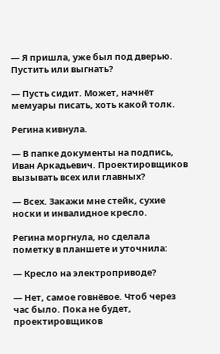— Я пришла, уже был под дверью. Пустить или выгнать?

— Пусть сидит. Может, начнёт мемуары писать, хоть какой толк.

Регина кивнула.

— В папке документы на подпись, Иван Аркадьевич. Проектировщиков вызывать всех или главных?

— Всех. Закажи мне стейк, сухие носки и инвалидное кресло.

Регина моргнула, но сделала пометку в планшете и уточнила:

— Кресло на электроприводе?

— Нет, самое говнёвое. Чтоб через час было. Пока не будет, проектировщиков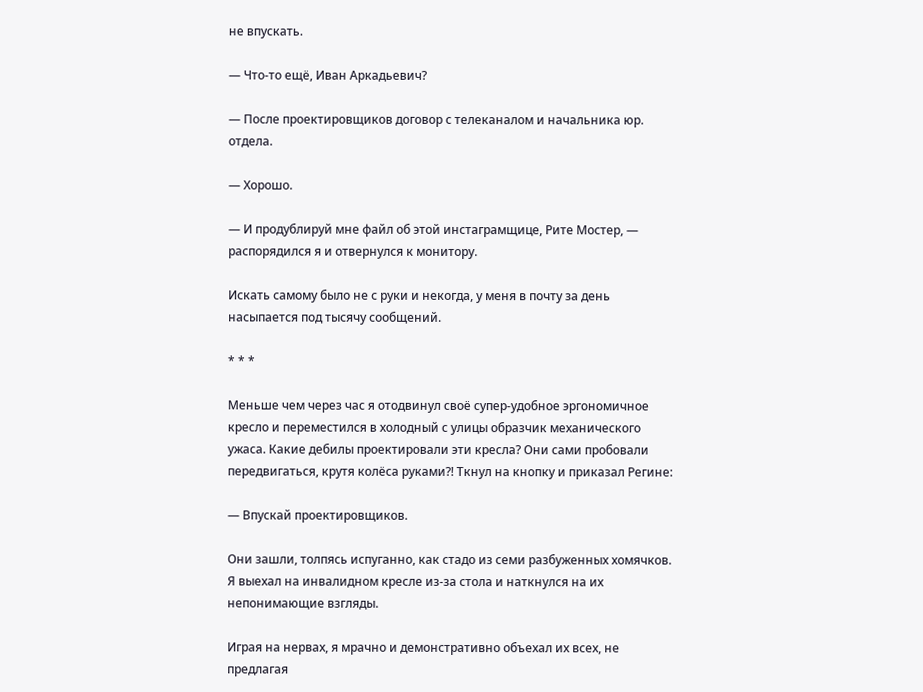не впускать.

— Что-то ещё, Иван Аркадьевич?

— После проектировщиков договор с телеканалом и начальника юр. отдела.

— Хорошо.

— И продублируй мне файл об этой инстаграмщице, Рите Мостер, — распорядился я и отвернулся к монитору.

Искать самому было не с руки и некогда, у меня в почту за день насыпается под тысячу сообщений.

* * *

Меньше чем через час я отодвинул своё супер-удобное эргономичное кресло и переместился в холодный с улицы образчик механического ужаса. Какие дебилы проектировали эти кресла? Они сами пробовали передвигаться, крутя колёса руками?! Ткнул на кнопку и приказал Регине:

— Впускай проектировщиков.

Они зашли, толпясь испуганно, как стадо из семи разбуженных хомячков. Я выехал на инвалидном кресле из-за стола и наткнулся на их непонимающие взгляды.

Играя на нервах, я мрачно и демонстративно объехал их всех, не предлагая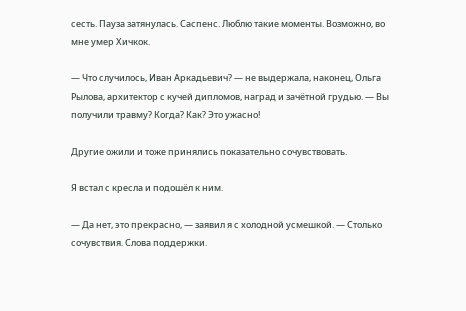сесть. Пауза затянулась. Саспенс. Люблю такие моменты. Возможно, во мне умер Хичкок.

— Что случилось, Иван Аркадьевич? — не выдержала, наконец, Ольга Рылова, архитектор с кучей дипломов, наград и зачётной грудью. — Вы получили травму? Когда? Как? Это ужасно!

Другие ожили и тоже принялись показательно сочувствовать.

Я встал с кресла и подошёл к ним.

— Да нет, это прекрасно, — заявил я с холодной усмешкой. — Столько сочувствия. Слова поддержки.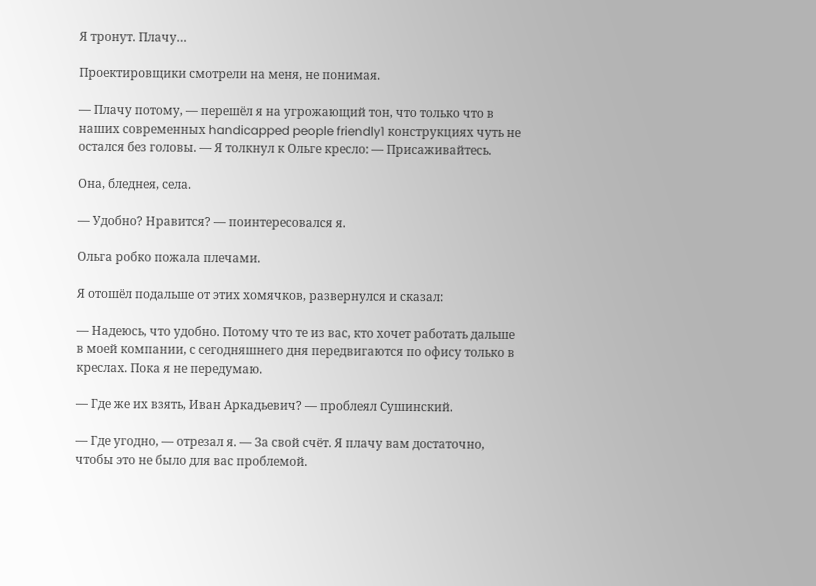Я тронут. Плачу…

Проектировщики смотрели на меня, не понимая.

— Плачу потому, — перешёл я на угрожающий тон, что только что в наших современных handicapped people friendly1 конструкциях чуть не остался без головы. — Я толкнул к Ольге кресло: — Присаживайтесь.

Она, бледнея, села.

— Удобно? Нравится? — поинтересовался я.

Ольга робко пожала плечами.

Я отошёл подальше от этих хомячков, развернулся и сказал:

— Надеюсь, что удобно. Потому что те из вас, кто хочет работать дальше в моей компании, с сегодняшнего дня передвигаются по офису только в креслах. Пока я не передумаю.

— Где же их взять, Иван Аркадьевич? — проблеял Сушинский.

— Где угодно, — отрезал я. — За свой счёт. Я плачу вам достаточно, чтобы это не было для вас проблемой.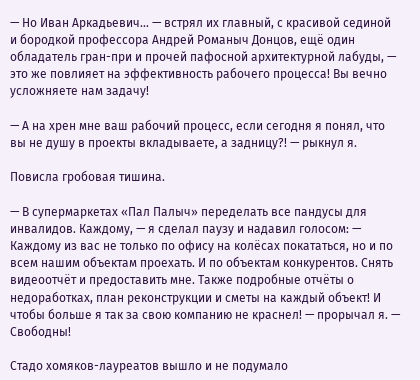— Но Иван Аркадьевич… — встрял их главный, с красивой сединой и бородкой профессора Андрей Романыч Донцов, ещё один обладатель гран-при и прочей пафосной архитектурной лабуды, — это же повлияет на эффективность рабочего процесса! Вы вечно усложняете нам задачу!

— А на хрен мне ваш рабочий процесс, если сегодня я понял, что вы не душу в проекты вкладываете, а задницу?! — рыкнул я.

Повисла гробовая тишина.

— В супермаркетах «Пал Палыч» переделать все пандусы для инвалидов. Каждому, — я сделал паузу и надавил голосом: — Каждому из вас не только по офису на колёсах покататься, но и по всем нашим объектам проехать. И по объектам конкурентов. Снять видеоотчёт и предоставить мне. Также подробные отчёты о недоработках, план реконструкции и сметы на каждый объект! И чтобы больше я так за свою компанию не краснел! — прорычал я. — Свободны!

Стадо хомяков-лауреатов вышло и не подумало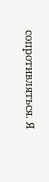сопротивляться. Я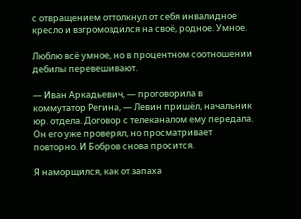с отвращением оттолкнул от себя инвалидное кресло и взгромоздился на своё, родное. Умное.

Люблю всё умное, но в процентном соотношении дебилы перевешивают.

— Иван Аркадьевич, — проговорила в коммутатор Регина, — Левин пришёл, начальник юр. отдела. Договор с телеканалом ему передала. Он его уже проверял, но просматривает повторно. И Бобров снова просится.

Я наморщился, как от запаха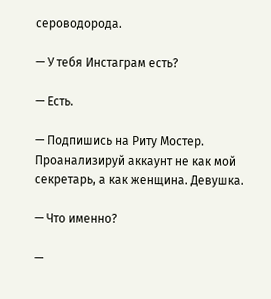сероводорода.

— У тебя Инстаграм есть?

— Есть.

— Подпишись на Риту Мостер. Проанализируй аккаунт не как мой секретарь, а как женщина. Девушка.

— Что именно?

—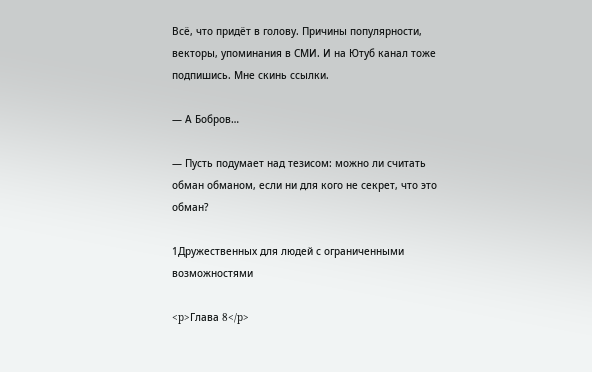Всё, что придёт в голову. Причины популярности, векторы, упоминания в СМИ. И на Ютуб канал тоже подпишись. Мне скинь ссылки.

— А Бобров…

— Пусть подумает над тезисом: можно ли считать обман обманом, если ни для кого не секрет, что это обман?

1Дружественных для людей с ограниченными возможностями

<p>Глава 8</p>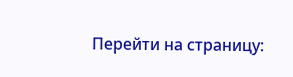Перейти на страницу: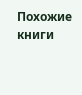Похожие книги